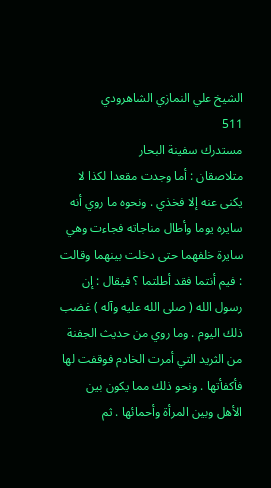الشيخ علي النمازي الشاهرودي
511
مستدرك سفينة البحار
متلاصقان : أما وجدت مقعدا لكذا لا يكنى عنه إلا فخذي . ونحوه ما روي أنه سايره يوما وأطال مناجاته فجاءت وهي سايرة خلفهما حتى دخلت بينهما وقالت : فيم أنتما فقد أطلتما ؟ فيقال : إن رسول الله ( صلى الله عليه وآله ) غضب ذلك اليوم . وما روي من حديث الجفنة من الثريد التي أمرت الخادم فوقفت لها فأكفأتها . ونحو ذلك مما يكون بين الأهل وبين المرأة وأحمائها . ثم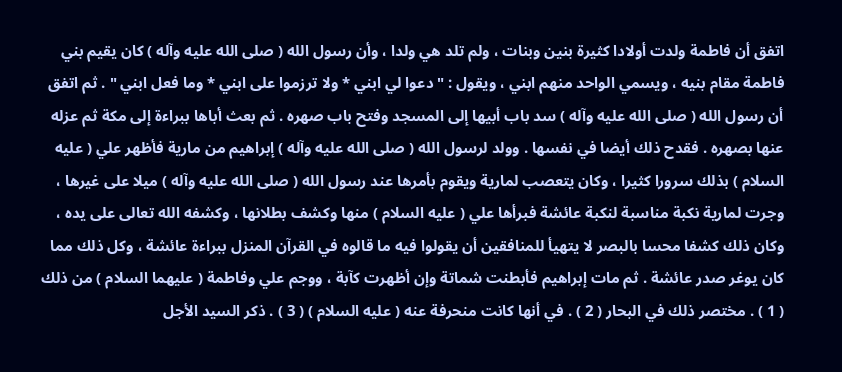اتفق أن فاطمة ولدت أولادا كثيرة بنين وبنات ، ولم تلد هي ولدا ، وأن رسول الله ( صلى الله عليه وآله ) كان يقيم بني فاطمة مقام بنيه ، ويسمي الواحد منهم ابني ، ويقول : " دعوا لي ابني * ولا ترزموا على ابني * وما فعل ابني " . ثم اتفق أن رسول الله ( صلى الله عليه وآله ) سد باب أبيها إلى المسجد وفتح باب صهره . ثم بعث أباها ببراءة إلى مكة ثم عزله عنها بصهره . فقدح ذلك أيضا في نفسها . وولد لرسول الله ( صلى الله عليه وآله ) إبراهيم من مارية فأظهر علي ( عليه السلام ) بذلك سرورا كثيرا ، وكان يتعصب لمارية ويقوم بأمرها عند رسول الله ( صلى الله عليه وآله ) ميلا على غيرها ، وجرت لمارية نكبة مناسبة لنكبة عائشة فبرأها علي ( عليه السلام ) منها وكشف بطلانها ، وكشفه الله تعالى على يده ، وكان ذلك كشفا محسا بالبصر لا يتهيأ للمنافقين أن يقولوا فيه ما قالوه في القرآن المنزل ببراءة عائشة ، وكل ذلك مما كان يوغر صدر عائشة . ثم مات إبراهيم فأبطنت شماتة وإن أظهرت كآبة ، ووجم علي وفاطمة ( عليهما السلام ) من ذلك ( 1 ) . مختصر ذلك في البحار ( 2 ) . في أنها كانت منحرفة عنه ( عليه السلام ) ( 3 ) . ذكر السيد الأجل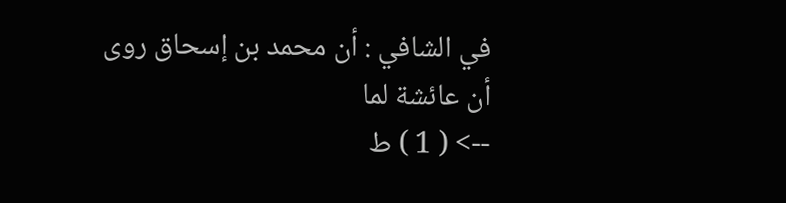في الشافي : أن محمد بن إسحاق روى أن عائشة لما
--> ( 1 ) ط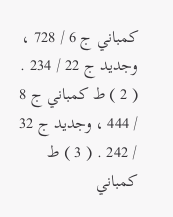كمباني ج 6 / 728 ، وجديد ج 22 / 234 . ( 2 ) ط كمباني ج 8 / 444 ، وجديد ج 32 / 242 . ( 3 ) ط كمباني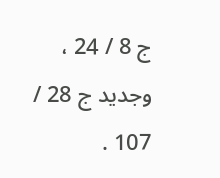ج 8 / 24 ، وجديد ج 28 / 107 .